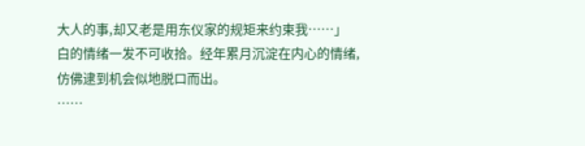大人的事,却又老是用东仪家的规矩来约束我……」
白的情绪一发不可收拾。经年累月沉淀在内心的情绪,仿佛逮到机会似地脱口而出。
……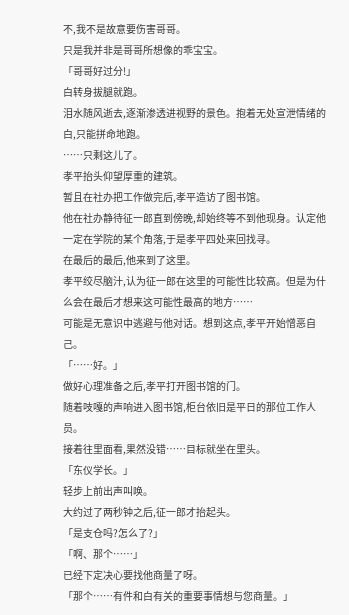不,我不是故意要伤害哥哥。
只是我并非是哥哥所想像的乖宝宝。
「哥哥好过分!」
白转身拔腿就跑。
泪水随风逝去,逐渐渗透进视野的景色。抱着无处宣泄情绪的白,只能拼命地跑。
……只剩这儿了。
孝平抬头仰望厚重的建筑。
暂且在社办把工作做完后,孝平造访了图书馆。
他在社办静待征一郎直到傍晚,却始终等不到他现身。认定他一定在学院的某个角落,于是孝平四处来回找寻。
在最后的最后,他来到了这里。
孝平绞尽脑汁,认为征一郎在这里的可能性比较高。但是为什么会在最后才想来这可能性最高的地方……
可能是无意识中逃避与他对话。想到这点,孝平开始憎恶自己。
「……好。」
做好心理准备之后,孝平打开图书馆的门。
随着吱嘎的声响进入图书馆,柜台依旧是平日的那位工作人员。
接着往里面看,果然没错……目标就坐在里头。
「东仪学长。」
轻步上前出声叫唤。
大约过了两秒钟之后,征一郎才抬起头。
「是支仓吗?怎么了?」
「啊、那个……」
已经下定决心要找他商量了呀。
「那个……有件和白有关的重要事情想与您商量。」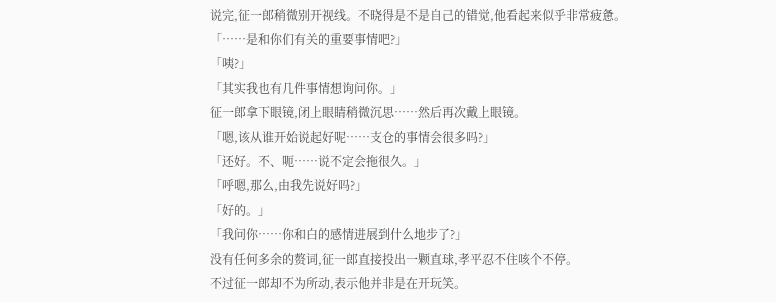说完,征一郎稍微别开视线。不晓得是不是自己的错觉,他看起来似乎非常疲惫。
「……是和你们有关的重要事情吧?」
「咦?」
「其实我也有几件事情想询问你。」
征一郎拿下眼镜,闭上眼睛稍微沉思……然后再次戴上眼镜。
「嗯,该从谁开始说起好呢……支仓的事情会很多吗?」
「还好。不、呃……说不定会拖很久。」
「呼嗯,那么,由我先说好吗?」
「好的。」
「我问你……你和白的感情进展到什么地步了?」
没有任何多余的赘词,征一郎直接投出一颗直球,孝平忍不住咳个不停。
不过征一郎却不为所动,表示他并非是在开玩笑。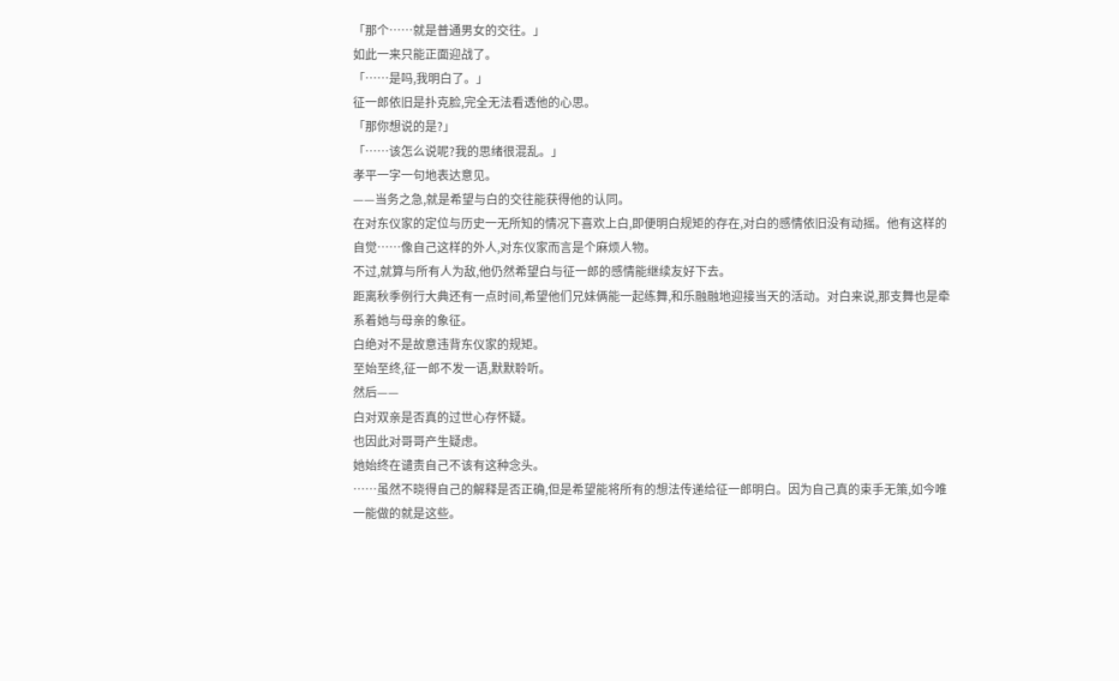「那个……就是普通男女的交往。」
如此一来只能正面迎战了。
「……是吗,我明白了。」
征一郎依旧是扑克脸,完全无法看透他的心思。
「那你想说的是?」
「……该怎么说呢?我的思绪很混乱。」
孝平一字一句地表达意见。
——当务之急,就是希望与白的交往能获得他的认同。
在对东仪家的定位与历史一无所知的情况下喜欢上白,即便明白规矩的存在,对白的感情依旧没有动摇。他有这样的自觉……像自己这样的外人,对东仪家而言是个麻烦人物。
不过,就算与所有人为敌,他仍然希望白与征一郎的感情能继续友好下去。
距离秋季例行大典还有一点时间,希望他们兄妹俩能一起练舞,和乐融融地迎接当天的活动。对白来说,那支舞也是牵系着她与母亲的象征。
白绝对不是故意违背东仪家的规矩。
至始至终,征一郎不发一语,默默聆听。
然后——
白对双亲是否真的过世心存怀疑。
也因此对哥哥产生疑虑。
她始终在谴责自己不该有这种念头。
……虽然不晓得自己的解释是否正确,但是希望能将所有的想法传递给征一郎明白。因为自己真的束手无策,如今唯一能做的就是这些。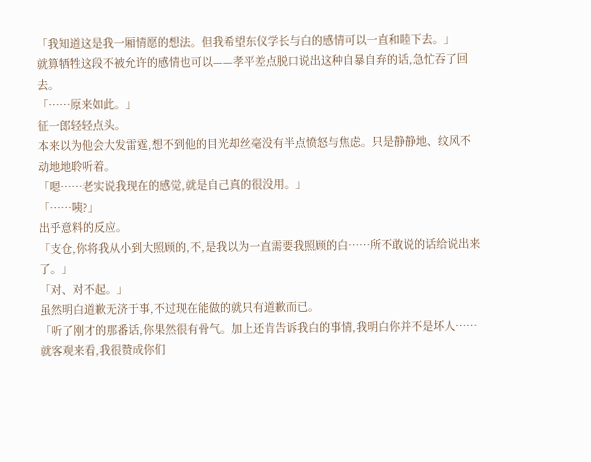「我知道这是我一厢情愿的想法。但我希望东仪学长与白的感情可以一直和睦下去。」
就算牺牲这段不被允许的感情也可以——孝平差点脱口说出这种自暴自弃的话,急忙吞了回去。
「……原来如此。」
征一郎轻轻点头。
本来以为他会大发雷霆,想不到他的目光却丝毫没有半点愤怒与焦虑。只是静静地、纹风不动地地聆听着。
「嗯……老实说我现在的感觉,就是自己真的很没用。」
「……咦?」
出乎意料的反应。
「支仓,你将我从小到大照顾的,不,是我以为一直需要我照顾的白……所不敢说的话给说出来了。」
「对、对不起。」
虽然明白道歉无济于事,不过现在能做的就只有道歉而已。
「听了刚才的那番话,你果然很有骨气。加上还肯告诉我白的事情,我明白你并不是坏人……就客观来看,我很赞成你们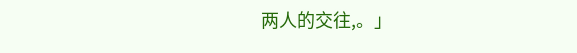两人的交往,。」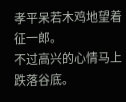孝平呆若木鸡地望着征一郎。
不过高兴的心情马上跌落谷底。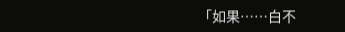「如果……白不